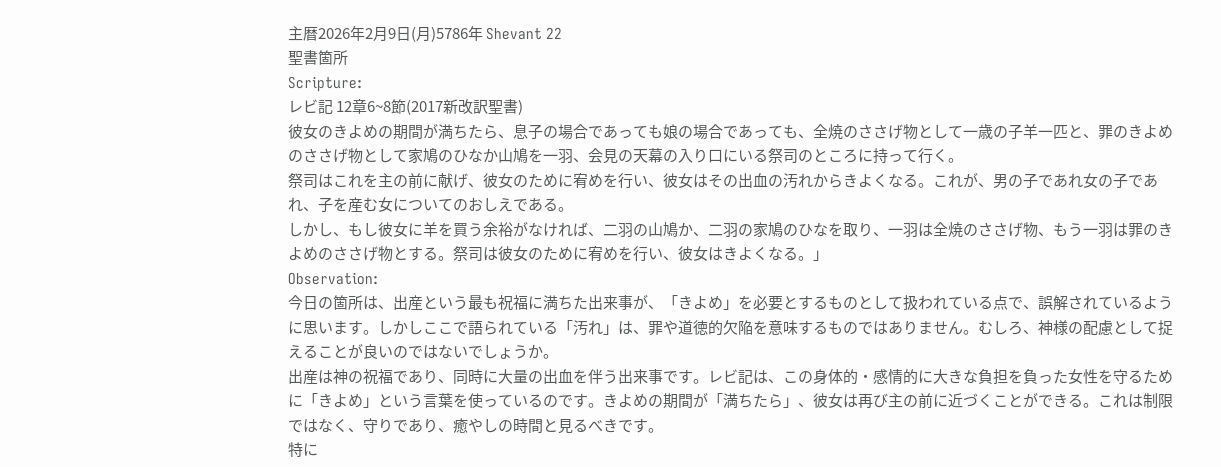主暦2026年2月9日(月)5786年 Shevant 22
聖書箇所
Scripture:
レビ記 12章6~8節(2017新改訳聖書)
彼女のきよめの期間が満ちたら、息子の場合であっても娘の場合であっても、全焼のささげ物として一歳の子羊一匹と、罪のきよめのささげ物として家鳩のひなか山鳩を一羽、会見の天幕の入り口にいる祭司のところに持って行く。
祭司はこれを主の前に献げ、彼女のために宥めを行い、彼女はその出血の汚れからきよくなる。これが、男の子であれ女の子であれ、子を産む女についてのおしえである。
しかし、もし彼女に羊を買う余裕がなければ、二羽の山鳩か、二羽の家鳩のひなを取り、一羽は全焼のささげ物、もう一羽は罪のきよめのささげ物とする。祭司は彼女のために宥めを行い、彼女はきよくなる。」
Observation:
今日の箇所は、出産という最も祝福に満ちた出来事が、「きよめ」を必要とするものとして扱われている点で、誤解されているように思います。しかしここで語られている「汚れ」は、罪や道徳的欠陥を意味するものではありません。むしろ、神様の配慮として捉えることが良いのではないでしょうか。
出産は神の祝福であり、同時に大量の出血を伴う出来事です。レビ記は、この身体的・感情的に大きな負担を負った女性を守るために「きよめ」という言葉を使っているのです。きよめの期間が「満ちたら」、彼女は再び主の前に近づくことができる。これは制限ではなく、守りであり、癒やしの時間と見るべきです。
特に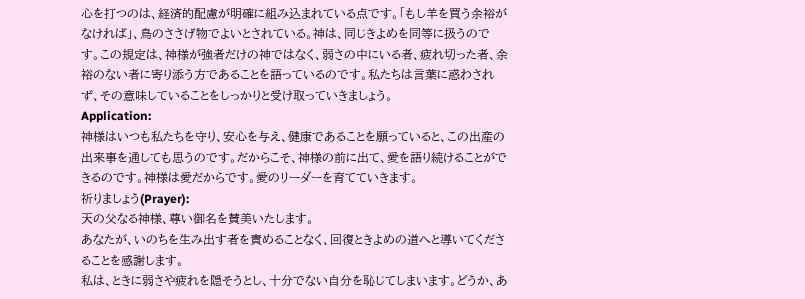心を打つのは、経済的配慮が明確に組み込まれている点です。「もし羊を買う余裕がなければ」、鳥のささげ物でよいとされている。神は、同じきよめを同等に扱うのです。この規定は、神様が強者だけの神ではなく、弱さの中にいる者、疲れ切った者、余裕のない者に寄り添う方であることを語っているのです。私たちは言葉に惑わされず、その意味していることをしっかりと受け取っていきましょう。
Application:
神様はいつも私たちを守り、安心を与え、健康であることを願っていると、この出産の出来事を通しても思うのです。だからこそ、神様の前に出て、愛を語り続けることができるのです。神様は愛だからです。愛のリーダーを育てていきます。
祈りましょう(Prayer):
天の父なる神様、尊い御名を賛美いたします。
あなたが、いのちを生み出す者を責めることなく、回復ときよめの道へと導いてくださることを感謝します。
私は、ときに弱さや疲れを隠そうとし、十分でない自分を恥じてしまいます。どうか、あ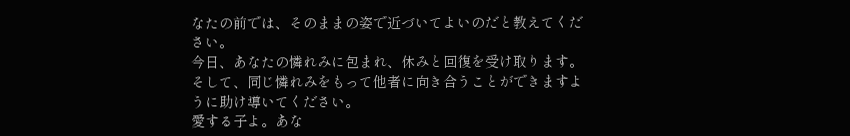なたの前では、そのままの姿で近づいてよいのだと教えてください。
今日、あなたの憐れみに包まれ、休みと回復を受け取ります。そして、同じ憐れみをもって他者に向き合うことができますように助け導いてください。
愛する子よ。あな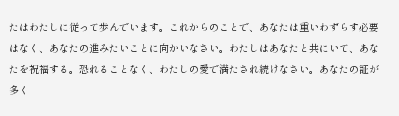たはわたしに従って歩んでいます。これからのことで、あなたは重いわずらす必要はなく、あなたの進みたいことに向かいなさい。わたしはあなたと共にいて、あなたを祝福する。恐れることなく、わたしの愛で満たされ続けなさい。あなたの証が多く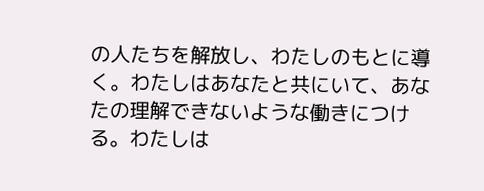の人たちを解放し、わたしのもとに導く。わたしはあなたと共にいて、あなたの理解できないような働きにつける。わたしは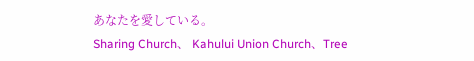あなたを愛している。
Sharing Church、 Kahului Union Church、Tree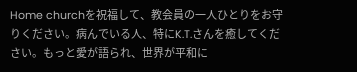Home churchを祝福して、教会員の一人ひとりをお守りください。病んでいる人、特にK.T.さんを癒してください。もっと愛が語られ、世界が平和に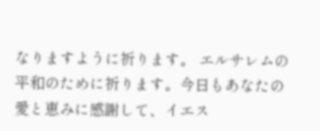なりますように祈ります。 エルサレムの平和のために祈ります。今日もあなたの愛と恵みに感謝して、イエス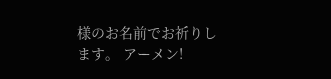様のお名前でお祈りします。 アーメン!